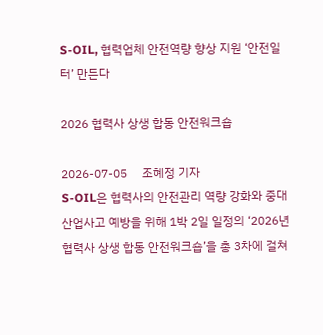S-OIL, 협력업체 안전역량 향상 지원 ‘안전일터’ 만든다

2026 협력사 상생 합동 안전워크숍

2026-07-05     조혜정 기자
S-OIL은 협력사의 안전관리 역량 강화와 중대산업사고 예방을 위해 1박 2일 일정의 ‘2026년 협력사 상생 합동 안전워크숍’을 총 3차에 걸쳐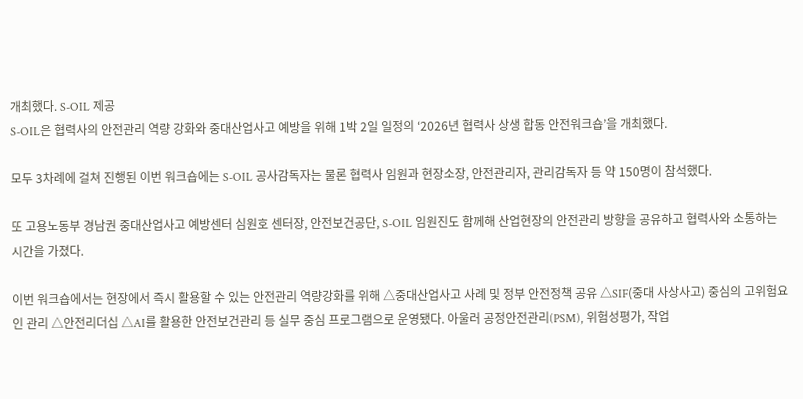개최했다. S-OIL 제공
S-OIL은 협력사의 안전관리 역량 강화와 중대산업사고 예방을 위해 1박 2일 일정의 ‘2026년 협력사 상생 합동 안전워크숍’을 개최했다.

모두 3차례에 걸쳐 진행된 이번 워크숍에는 S-OIL 공사감독자는 물론 협력사 임원과 현장소장, 안전관리자, 관리감독자 등 약 150명이 참석했다.

또 고용노동부 경남권 중대산업사고 예방센터 심원호 센터장, 안전보건공단, S-OIL 임원진도 함께해 산업현장의 안전관리 방향을 공유하고 협력사와 소통하는 시간을 가졌다.

이번 워크숍에서는 현장에서 즉시 활용할 수 있는 안전관리 역량강화를 위해 △중대산업사고 사례 및 정부 안전정책 공유 △SIF(중대 사상사고) 중심의 고위험요인 관리 △안전리더십 △AI를 활용한 안전보건관리 등 실무 중심 프로그램으로 운영됐다. 아울러 공정안전관리(PSM), 위험성평가, 작업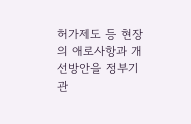허가제도 등 현장의 애로사항과 개선방안을 정부기관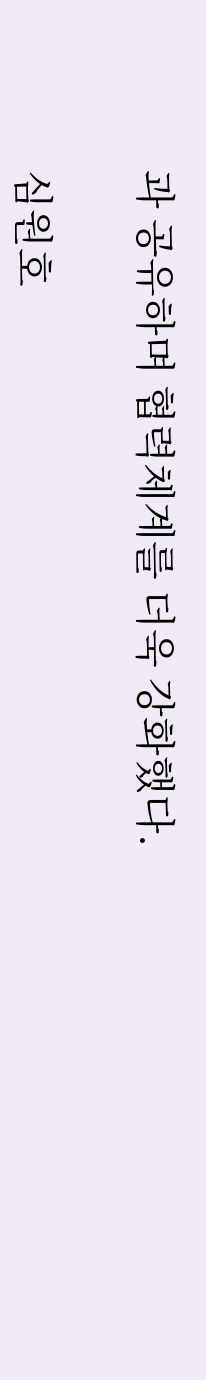과 공유하며 협력체계를 더욱 강화했다.

심원호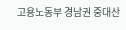고용노동부 경남권 중대산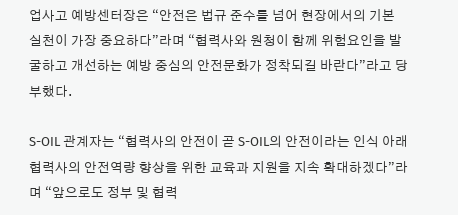업사고 예방센터장은 “안전은 법규 준수를 넘어 현장에서의 기본 실천이 가장 중요하다”라며 “협력사와 원청이 함께 위험요인을 발굴하고 개선하는 예방 중심의 안전문화가 정착되길 바란다”라고 당부했다.

S-OIL 관계자는 “협력사의 안전이 곧 S-OIL의 안전이라는 인식 아래 협력사의 안전역량 향상을 위한 교육과 지원을 지속 확대하겠다”라며 “앞으로도 정부 및 협력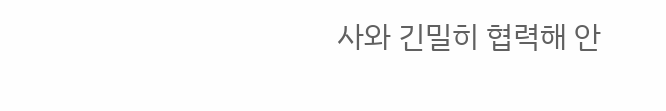사와 긴밀히 협력해 안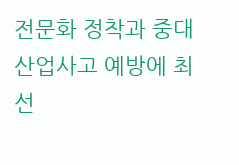전문화 정착과 중대산업사고 예방에 최선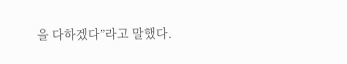을 다하겠다”라고 말했다.